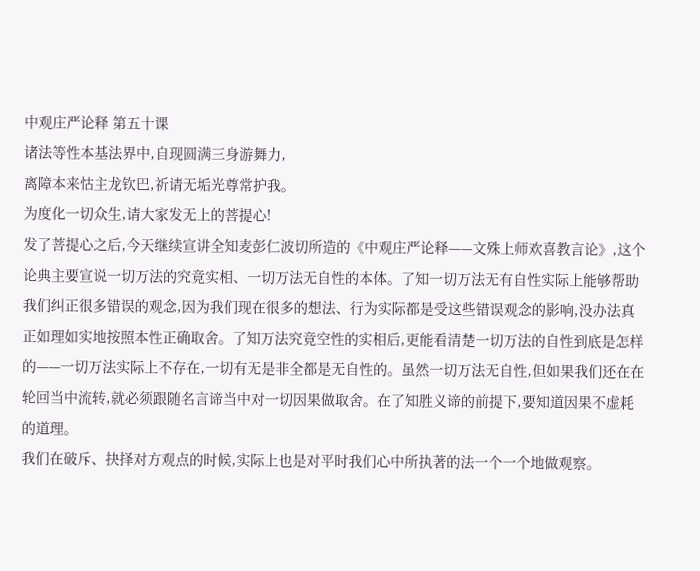中观庄严论释 第五十课
诸法等性本基法界中,自现圆满三身游舞力,
离障本来怙主龙钦巴,祈请无垢光尊常护我。
为度化一切众生,请大家发无上的菩提心!
发了菩提心之后,今天继续宣讲全知麦彭仁波切所造的《中观庄严论释——文殊上师欢喜教言论》,这个论典主要宣说一切万法的究竟实相、一切万法无自性的本体。了知一切万法无有自性实际上能够帮助我们纠正很多错误的观念,因为我们现在很多的想法、行为实际都是受这些错误观念的影响,没办法真正如理如实地按照本性正确取舍。了知万法究竟空性的实相后,更能看清楚一切万法的自性到底是怎样的——一切万法实际上不存在,一切有无是非全都是无自性的。虽然一切万法无自性,但如果我们还在在轮回当中流转,就必须跟随名言谛当中对一切因果做取舍。在了知胜义谛的前提下,要知道因果不虚耗的道理。
我们在破斥、抉择对方观点的时候,实际上也是对平时我们心中所执著的法一个一个地做观察。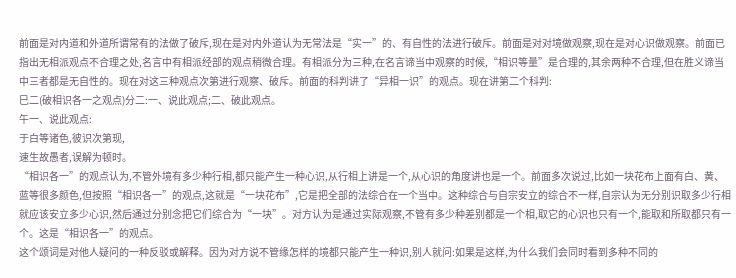前面是对内道和外道所谓常有的法做了破斥,现在是对内外道认为无常法是“实一”的、有自性的法进行破斥。前面是对对境做观察,现在是对心识做观察。前面已指出无相派观点不合理之处,名言中有相派经部的观点稍微合理。有相派分为三种,在名言谛当中观察的时候,“相识等量”是合理的,其余两种不合理,但在胜义谛当中三者都是无自性的。现在对这三种观点次第进行观察、破斥。前面的科判讲了“异相一识”的观点。现在讲第二个科判:
巳二(破相识各一之观点)分二:一、说此观点;二、破此观点。
午一、说此观点:
于白等诸色,彼识次第现,
速生故愚者,误解为顿时。
“相识各一”的观点认为,不管外境有多少种行相,都只能产生一种心识,从行相上讲是一个,从心识的角度讲也是一个。前面多次说过,比如一块花布上面有白、黄、蓝等很多颜色,但按照“相识各一”的观点,这就是“一块花布”,它是把全部的法综合在一个当中。这种综合与自宗安立的综合不一样,自宗认为无分别识取多少行相就应该安立多少心识,然后通过分别念把它们综合为“一块”。对方认为是通过实际观察,不管有多少种差别都是一个相,取它的心识也只有一个,能取和所取都只有一个。这是“相识各一”的观点。
这个颂词是对他人疑问的一种反驳或解释。因为对方说不管缘怎样的境都只能产生一种识,别人就问:如果是这样,为什么我们会同时看到多种不同的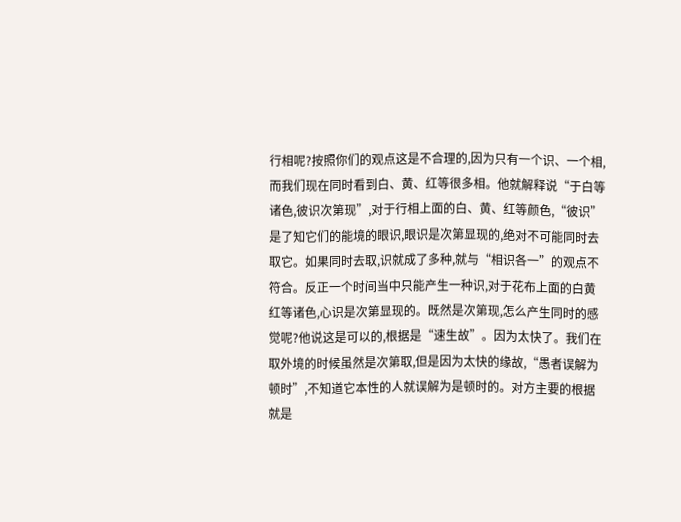行相呢?按照你们的观点这是不合理的,因为只有一个识、一个相,而我们现在同时看到白、黄、红等很多相。他就解释说“于白等诸色,彼识次第现”,对于行相上面的白、黄、红等颜色,“彼识”是了知它们的能境的眼识,眼识是次第显现的,绝对不可能同时去取它。如果同时去取,识就成了多种,就与“相识各一”的观点不符合。反正一个时间当中只能产生一种识,对于花布上面的白黄红等诸色,心识是次第显现的。既然是次第现,怎么产生同时的感觉呢?他说这是可以的,根据是“速生故”。因为太快了。我们在取外境的时候虽然是次第取,但是因为太快的缘故,“愚者误解为顿时”,不知道它本性的人就误解为是顿时的。对方主要的根据就是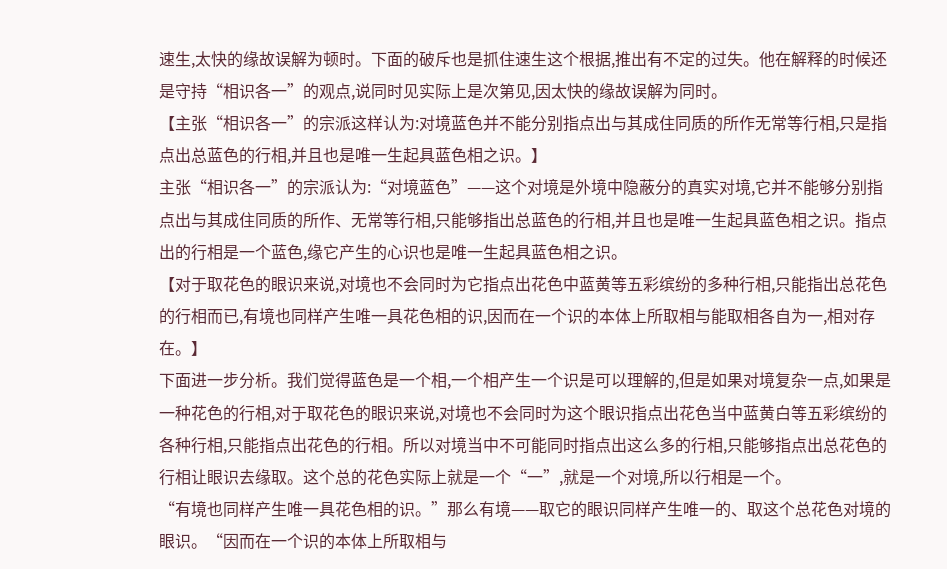速生,太快的缘故误解为顿时。下面的破斥也是抓住速生这个根据,推出有不定的过失。他在解释的时候还是守持“相识各一”的观点,说同时见实际上是次第见,因太快的缘故误解为同时。
【主张“相识各一”的宗派这样认为:对境蓝色并不能分别指点出与其成住同质的所作无常等行相,只是指点出总蓝色的行相,并且也是唯一生起具蓝色相之识。】
主张“相识各一”的宗派认为:“对境蓝色”——这个对境是外境中隐蔽分的真实对境,它并不能够分别指点出与其成住同质的所作、无常等行相,只能够指出总蓝色的行相,并且也是唯一生起具蓝色相之识。指点出的行相是一个蓝色,缘它产生的心识也是唯一生起具蓝色相之识。
【对于取花色的眼识来说,对境也不会同时为它指点出花色中蓝黄等五彩缤纷的多种行相,只能指出总花色的行相而已,有境也同样产生唯一具花色相的识,因而在一个识的本体上所取相与能取相各自为一,相对存在。】
下面进一步分析。我们觉得蓝色是一个相,一个相产生一个识是可以理解的,但是如果对境复杂一点,如果是一种花色的行相,对于取花色的眼识来说,对境也不会同时为这个眼识指点出花色当中蓝黄白等五彩缤纷的各种行相,只能指点出花色的行相。所以对境当中不可能同时指点出这么多的行相,只能够指点出总花色的行相让眼识去缘取。这个总的花色实际上就是一个“一”,就是一个对境,所以行相是一个。
“有境也同样产生唯一具花色相的识。”那么有境——取它的眼识同样产生唯一的、取这个总花色对境的眼识。“因而在一个识的本体上所取相与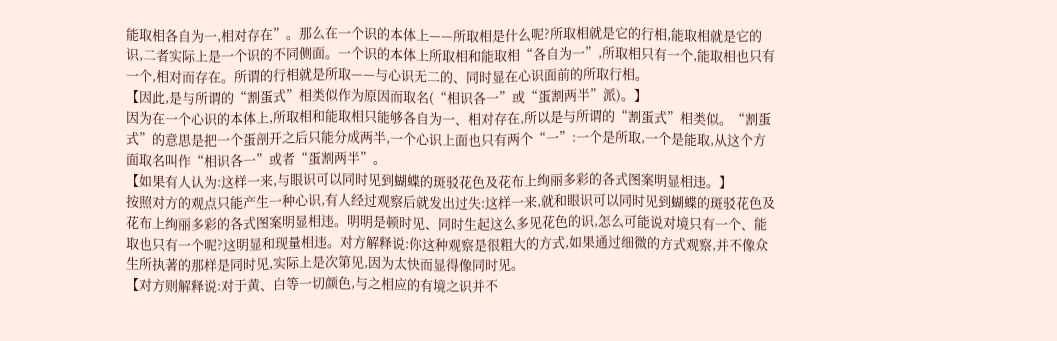能取相各自为一,相对存在”。那么在一个识的本体上——所取相是什么呢?所取相就是它的行相,能取相就是它的识,二者实际上是一个识的不同侧面。一个识的本体上所取相和能取相“各自为一”,所取相只有一个,能取相也只有一个,相对而存在。所谓的行相就是所取——与心识无二的、同时显在心识面前的所取行相。
【因此,是与所谓的“割蛋式”相类似作为原因而取名(“相识各一”或“蛋割两半”派)。】
因为在一个心识的本体上,所取相和能取相只能够各自为一、相对存在,所以是与所谓的“割蛋式”相类似。“割蛋式”的意思是把一个蛋剖开之后只能分成两半,一个心识上面也只有两个“一”:一个是所取,一个是能取,从这个方面取名叫作“相识各一”或者“蛋割两半”。
【如果有人认为:这样一来,与眼识可以同时见到蝴蝶的斑驳花色及花布上绚丽多彩的各式图案明显相违。】
按照对方的观点只能产生一种心识,有人经过观察后就发出过失:这样一来,就和眼识可以同时见到蝴蝶的斑驳花色及花布上绚丽多彩的各式图案明显相违。明明是顿时见、同时生起这么多见花色的识,怎么可能说对境只有一个、能取也只有一个呢?这明显和现量相违。对方解释说:你这种观察是很粗大的方式,如果通过细微的方式观察,并不像众生所执著的那样是同时见,实际上是次第见,因为太快而显得像同时见。
【对方则解释说:对于黄、白等一切颜色,与之相应的有境之识并不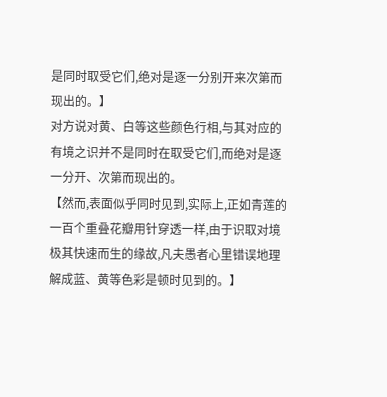是同时取受它们,绝对是逐一分别开来次第而现出的。】
对方说对黄、白等这些颜色行相,与其对应的有境之识并不是同时在取受它们,而绝对是逐一分开、次第而现出的。
【然而,表面似乎同时见到,实际上,正如青莲的一百个重叠花瓣用针穿透一样,由于识取对境极其快速而生的缘故,凡夫愚者心里错误地理解成蓝、黄等色彩是顿时见到的。】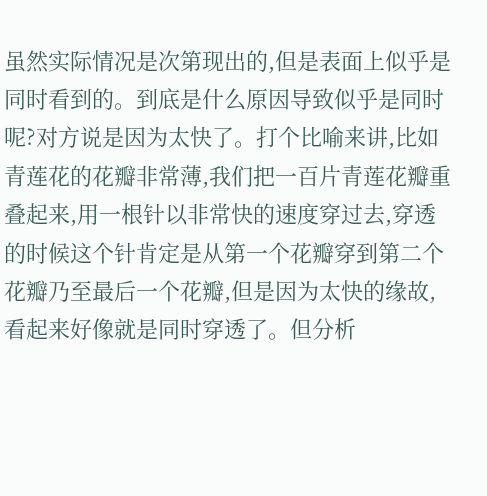虽然实际情况是次第现出的,但是表面上似乎是同时看到的。到底是什么原因导致似乎是同时呢?对方说是因为太快了。打个比喻来讲,比如青莲花的花瓣非常薄,我们把一百片青莲花瓣重叠起来,用一根针以非常快的速度穿过去,穿透的时候这个针肯定是从第一个花瓣穿到第二个花瓣乃至最后一个花瓣,但是因为太快的缘故,看起来好像就是同时穿透了。但分析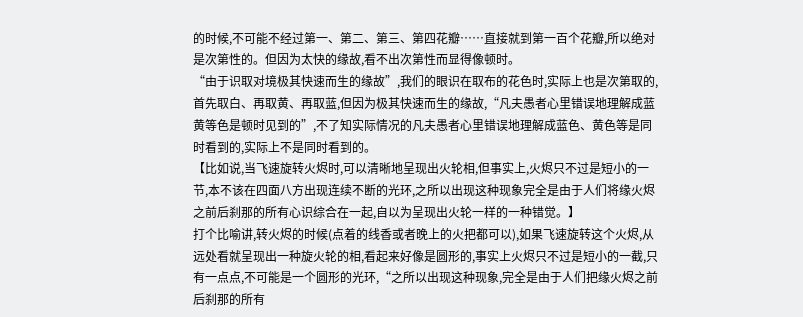的时候,不可能不经过第一、第二、第三、第四花瓣……直接就到第一百个花瓣,所以绝对是次第性的。但因为太快的缘故,看不出次第性而显得像顿时。
“由于识取对境极其快速而生的缘故”,我们的眼识在取布的花色时,实际上也是次第取的,首先取白、再取黄、再取蓝,但因为极其快速而生的缘故,“凡夫愚者心里错误地理解成蓝黄等色是顿时见到的”,不了知实际情况的凡夫愚者心里错误地理解成蓝色、黄色等是同时看到的,实际上不是同时看到的。
【比如说,当飞速旋转火烬时,可以清晰地呈现出火轮相,但事实上,火烬只不过是短小的一节,本不该在四面八方出现连续不断的光环,之所以出现这种现象完全是由于人们将缘火烬之前后刹那的所有心识综合在一起,自以为呈现出火轮一样的一种错觉。】
打个比喻讲,转火烬的时候(点着的线香或者晚上的火把都可以),如果飞速旋转这个火烬,从远处看就呈现出一种旋火轮的相,看起来好像是圆形的,事实上火烬只不过是短小的一截,只有一点点,不可能是一个圆形的光环,“之所以出现这种现象,完全是由于人们把缘火烬之前后刹那的所有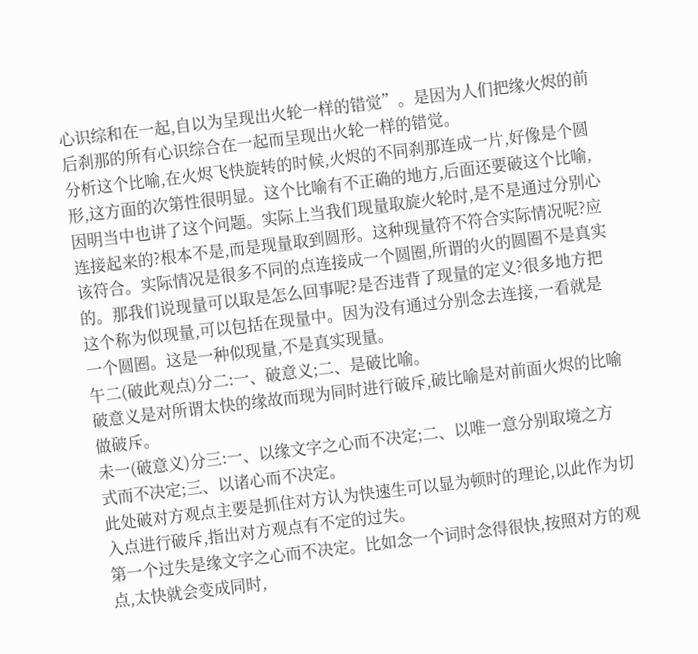心识综和在一起,自以为呈现出火轮一样的错觉”。是因为人们把缘火烬的前后刹那的所有心识综合在一起而呈现出火轮一样的错觉。
分析这个比喻,在火烬飞快旋转的时候,火烬的不同刹那连成一片,好像是个圆形,这方面的次第性很明显。这个比喻有不正确的地方,后面还要破这个比喻,因明当中也讲了这个问题。实际上当我们现量取旋火轮时,是不是通过分别心连接起来的?根本不是,而是现量取到圆形。这种现量符不符合实际情况呢?应该符合。实际情况是很多不同的点连接成一个圆圈,所谓的火的圆圈不是真实的。那我们说现量可以取是怎么回事呢?是否违背了现量的定义?很多地方把这个称为似现量,可以包括在现量中。因为没有通过分别念去连接,一看就是一个圆圈。这是一种似现量,不是真实现量。
午二(破此观点)分二:一、破意义;二、是破比喻。
破意义是对所谓太快的缘故而现为同时进行破斥,破比喻是对前面火烬的比喻做破斥。
未一(破意义)分三:一、以缘文字之心而不决定;二、以唯一意分别取境之方式而不决定;三、以诸心而不决定。
此处破对方观点主要是抓住对方认为快速生可以显为顿时的理论,以此作为切入点进行破斥,指出对方观点有不定的过失。
第一个过失是缘文字之心而不决定。比如念一个词时念得很快,按照对方的观点,太快就会变成同时,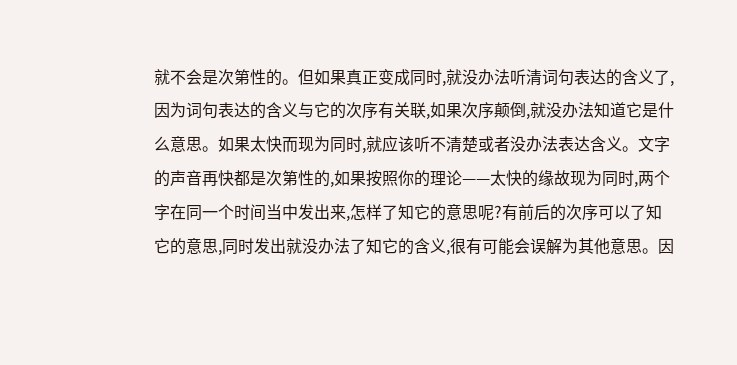就不会是次第性的。但如果真正变成同时,就没办法听清词句表达的含义了,因为词句表达的含义与它的次序有关联,如果次序颠倒,就没办法知道它是什么意思。如果太快而现为同时,就应该听不清楚或者没办法表达含义。文字的声音再快都是次第性的,如果按照你的理论——太快的缘故现为同时,两个字在同一个时间当中发出来,怎样了知它的意思呢?有前后的次序可以了知它的意思,同时发出就没办法了知它的含义,很有可能会误解为其他意思。因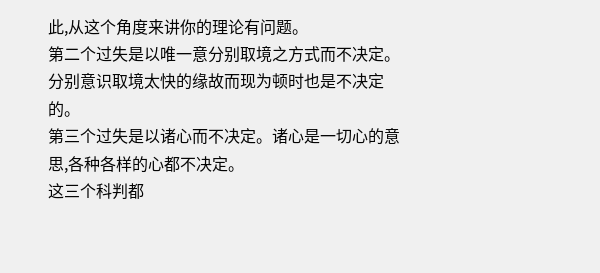此,从这个角度来讲你的理论有问题。
第二个过失是以唯一意分别取境之方式而不决定。分别意识取境太快的缘故而现为顿时也是不决定的。
第三个过失是以诸心而不决定。诸心是一切心的意思,各种各样的心都不决定。
这三个科判都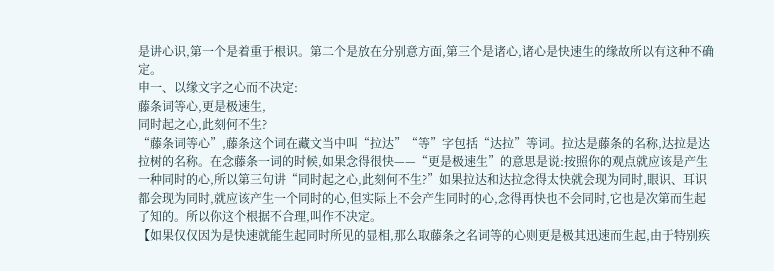是讲心识,第一个是着重于根识。第二个是放在分别意方面,第三个是诸心,诸心是快速生的缘故所以有这种不确定。
申一、以缘文字之心而不决定:
藤条词等心,更是极速生,
同时起之心,此刻何不生?
“藤条词等心”,藤条这个词在藏文当中叫“拉达”“等”字包括“达拉”等词。拉达是藤条的名称,达拉是达拉树的名称。在念藤条一词的时候,如果念得很快——“更是极速生”的意思是说:按照你的观点就应该是产生一种同时的心,所以第三句讲“同时起之心,此刻何不生?”如果拉达和达拉念得太快就会现为同时,眼识、耳识都会现为同时,就应该产生一个同时的心,但实际上不会产生同时的心,念得再快也不会同时,它也是次第而生起了知的。所以你这个根据不合理,叫作不决定。
【如果仅仅因为是快速就能生起同时所见的显相,那么取藤条之名词等的心则更是极其迅速而生起,由于特别疾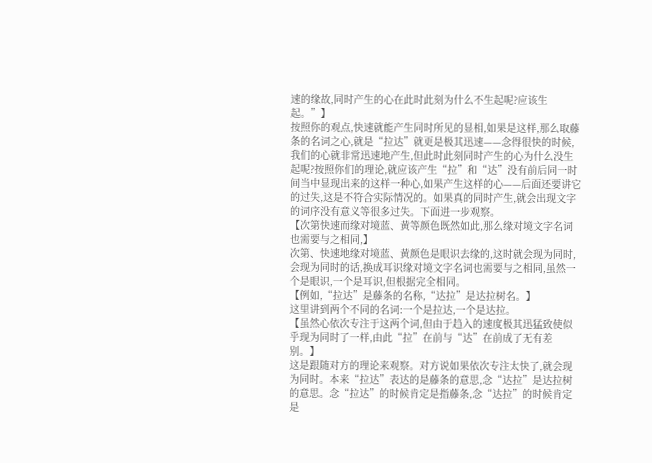速的缘故,同时产生的心在此时此刻为什么不生起呢?应该生起。”】
按照你的观点,快速就能产生同时所见的显相,如果是这样,那么取藤条的名词之心,就是“拉达”就更是极其迅速——念得很快的时候,我们的心就非常迅速地产生,但此时此刻同时产生的心为什么没生起呢?按照你们的理论,就应该产生“拉”和“达”没有前后同一时间当中显现出来的这样一种心,如果产生这样的心——后面还要讲它的过失,这是不符合实际情况的。如果真的同时产生,就会出现文字的词序没有意义等很多过失。下面进一步观察。
【次第快速而缘对境蓝、黄等颜色既然如此,那么缘对境文字名词也需要与之相同,】
次第、快速地缘对境蓝、黄颜色是眼识去缘的,这时就会现为同时,会现为同时的话,换成耳识缘对境文字名词也需要与之相同,虽然一个是眼识,一个是耳识,但根据完全相同。
【例如,“拉达”是藤条的名称,“达拉”是达拉树名。】
这里讲到两个不同的名词:一个是拉达,一个是达拉。
【虽然心依次专注于这两个词,但由于趋入的速度极其迅猛致使似乎现为同时了一样,由此“拉”在前与“达”在前成了无有差别。】
这是跟随对方的理论来观察。对方说如果依次专注太快了,就会现为同时。本来“拉达”表达的是藤条的意思,念“达拉”是达拉树的意思。念“拉达”的时候肯定是指藤条,念“达拉”的时候肯定是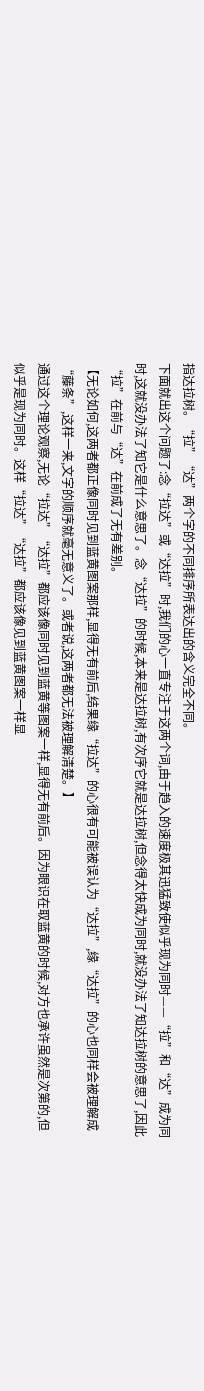指达拉树。“拉”“达”两个字的不同排序所表达出的含义完全不同。
下面就出这个问题了:念“拉达”或“达拉”时,我们的心一直专注于这两个词,由于趋入的速度极其迅猛致使似乎现为同时——“拉”和“达”成为同时,这就没办法了知它是什么意思了。念“达拉”的时候,本来是达拉树,有次序它就是达拉树,但念得太快成为同时,就没办法了知达拉树的意思了,因此“拉”在前与“达”在前成了无有差别。
【无论如何,这两者都正像同时见到蓝黄图案那样,显得无有前后,结果缘“拉达”的心很有可能被误认为“达拉”,缘“达拉”的心也同样会被理解成“藤条”,这样一来,文字的顺序就毫无意义了。或者说,这两者都无法被理解清楚。】
通过这个理论观察,无论“拉达”“达拉”都应该像同时见到蓝黄等图案一样,显得无有前后。因为眼识在取蓝黄的时候,对方也承许虽然是次第的,但似乎是现为同时。这样“拉达”“达拉”都应该像见到蓝黄图案一样显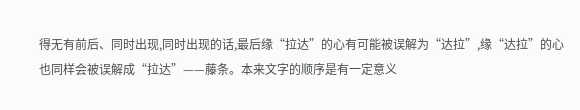得无有前后、同时出现,同时出现的话,最后缘“拉达”的心有可能被误解为“达拉”,缘“达拉”的心也同样会被误解成“拉达”——藤条。本来文字的顺序是有一定意义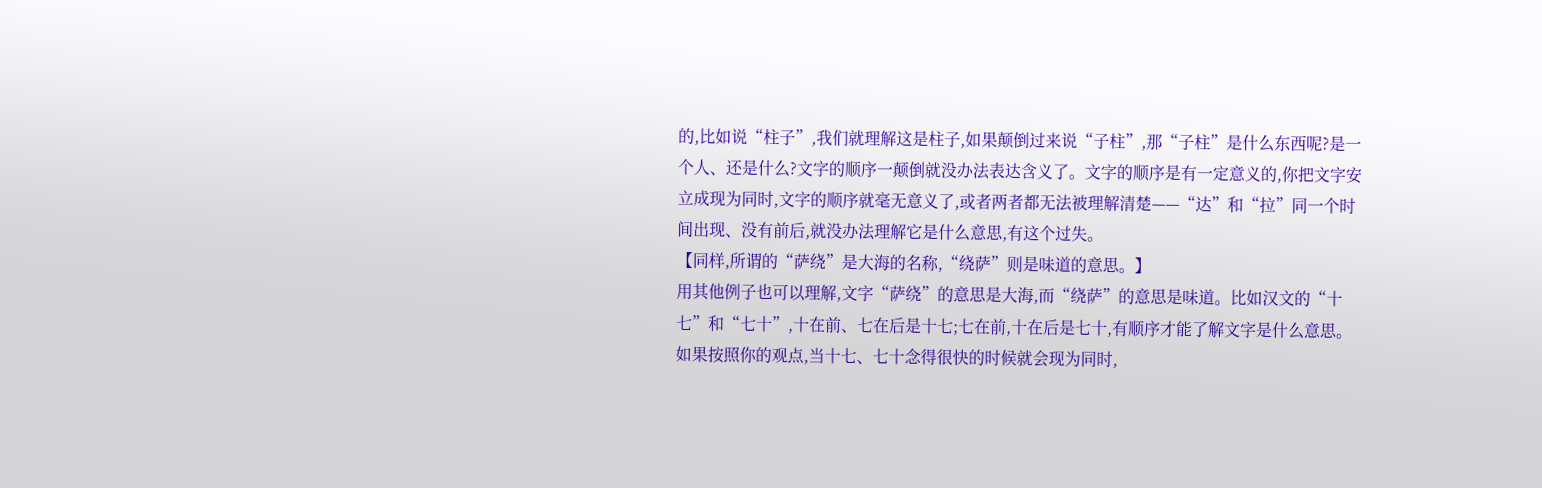的,比如说“柱子”,我们就理解这是柱子,如果颠倒过来说“子柱”,那“子柱”是什么东西呢?是一个人、还是什么?文字的顺序一颠倒就没办法表达含义了。文字的顺序是有一定意义的,你把文字安立成现为同时,文字的顺序就毫无意义了,或者两者都无法被理解清楚——“达”和“拉”同一个时间出现、没有前后,就没办法理解它是什么意思,有这个过失。
【同样,所谓的“萨绕”是大海的名称,“绕萨”则是味道的意思。】
用其他例子也可以理解,文字“萨绕”的意思是大海,而“绕萨”的意思是味道。比如汉文的“十七”和“七十”,十在前、七在后是十七;七在前,十在后是七十,有顺序才能了解文字是什么意思。如果按照你的观点,当十七、七十念得很快的时候就会现为同时,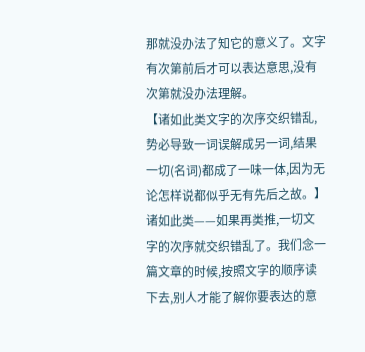那就没办法了知它的意义了。文字有次第前后才可以表达意思,没有次第就没办法理解。
【诸如此类文字的次序交织错乱,势必导致一词误解成另一词,结果一切(名词)都成了一味一体,因为无论怎样说都似乎无有先后之故。】
诸如此类——如果再类推,一切文字的次序就交织错乱了。我们念一篇文章的时候,按照文字的顺序读下去,别人才能了解你要表达的意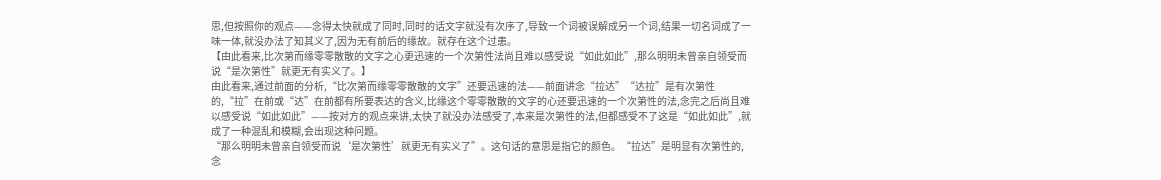思,但按照你的观点——念得太快就成了同时,同时的话文字就没有次序了,导致一个词被误解成另一个词,结果一切名词成了一味一体,就没办法了知其义了,因为无有前后的缘故。就存在这个过患。
【由此看来,比次第而缘零零散散的文字之心更迅速的一个次第性法尚且难以感受说“如此如此”,那么明明未曾亲自领受而说“是次第性”就更无有实义了。】
由此看来,通过前面的分析,“比次第而缘零零散散的文字”还要迅速的法——前面讲念“拉达”“达拉”是有次第性的,“拉”在前或“达”在前都有所要表达的含义,比缘这个零零散散的文字的心还要迅速的一个次第性的法,念完之后尚且难以感受说“如此如此”——按对方的观点来讲,太快了就没办法感受了,本来是次第性的法,但都感受不了这是“如此如此”,就成了一种混乱和模糊,会出现这种问题。
“那么明明未曾亲自领受而说‘是次第性’就更无有实义了”。这句话的意思是指它的颜色。“拉达”是明显有次第性的,念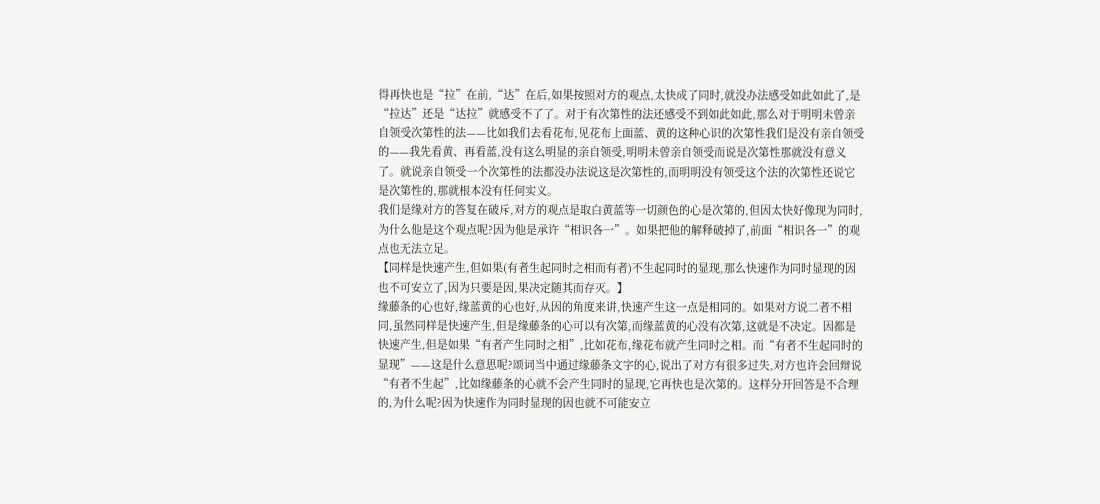得再快也是“拉”在前,“达”在后,如果按照对方的观点,太快成了同时,就没办法感受如此如此了,是“拉达”还是“达拉”就感受不了了。对于有次第性的法还感受不到如此如此,那么对于明明未曾亲自领受次第性的法——比如我们去看花布,见花布上面蓝、黄的这种心识的次第性我们是没有亲自领受的——我先看黄、再看蓝,没有这么明显的亲自领受,明明未曾亲自领受而说是次第性那就没有意义了。就说亲自领受一个次第性的法都没办法说这是次第性的,而明明没有领受这个法的次第性还说它是次第性的,那就根本没有任何实义。
我们是缘对方的答复在破斥,对方的观点是取白黄蓝等一切颜色的心是次第的,但因太快好像现为同时,为什么他是这个观点呢?因为他是承许“相识各一”。如果把他的解释破掉了,前面“相识各一”的观点也无法立足。
【同样是快速产生,但如果(有者生起同时之相而有者)不生起同时的显现,那么快速作为同时显现的因也不可安立了,因为只要是因,果决定随其而存灭。】
缘藤条的心也好,缘蓝黄的心也好,从因的角度来讲,快速产生这一点是相同的。如果对方说二者不相同,虽然同样是快速产生,但是缘藤条的心可以有次第,而缘蓝黄的心没有次第,这就是不决定。因都是快速产生,但是如果“有者产生同时之相”,比如花布,缘花布就产生同时之相。而“有者不生起同时的显现”——这是什么意思呢?颂词当中通过缘藤条文字的心,说出了对方有很多过失,对方也许会回辩说“有者不生起”,比如缘藤条的心就不会产生同时的显现,它再快也是次第的。这样分开回答是不合理的,为什么呢?因为快速作为同时显现的因也就不可能安立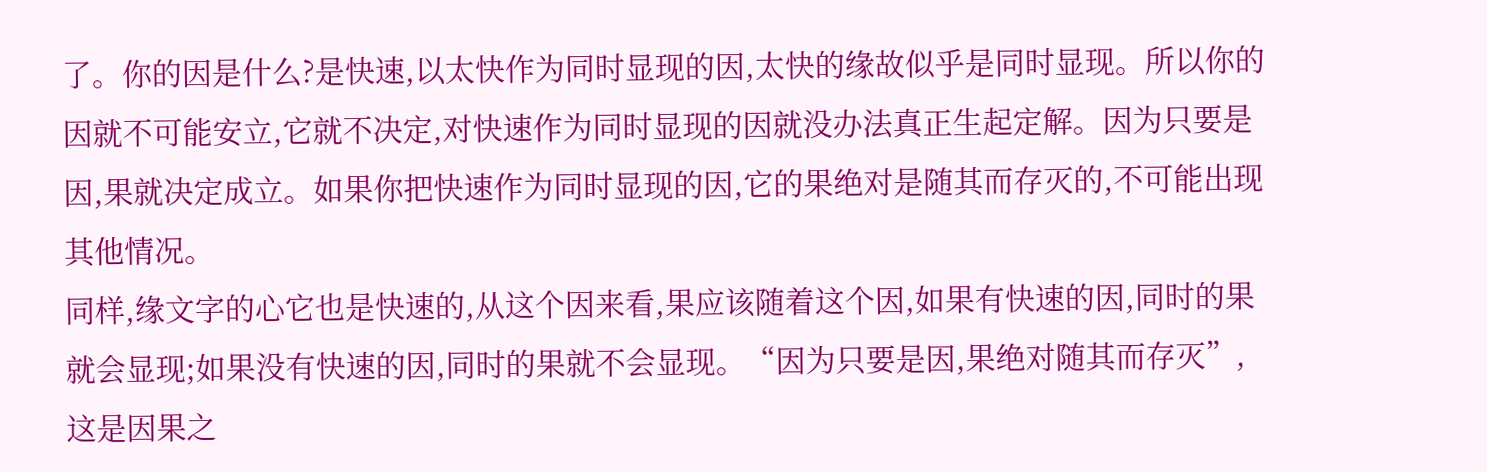了。你的因是什么?是快速,以太快作为同时显现的因,太快的缘故似乎是同时显现。所以你的因就不可能安立,它就不决定,对快速作为同时显现的因就没办法真正生起定解。因为只要是因,果就决定成立。如果你把快速作为同时显现的因,它的果绝对是随其而存灭的,不可能出现其他情况。
同样,缘文字的心它也是快速的,从这个因来看,果应该随着这个因,如果有快速的因,同时的果就会显现;如果没有快速的因,同时的果就不会显现。“因为只要是因,果绝对随其而存灭”,这是因果之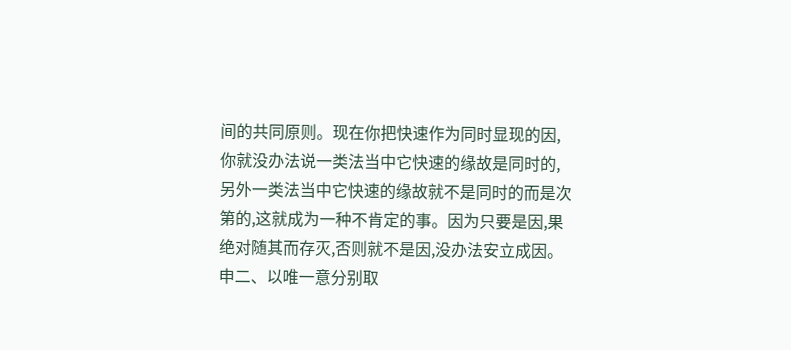间的共同原则。现在你把快速作为同时显现的因,你就没办法说一类法当中它快速的缘故是同时的,另外一类法当中它快速的缘故就不是同时的而是次第的,这就成为一种不肯定的事。因为只要是因,果绝对随其而存灭,否则就不是因,没办法安立成因。
申二、以唯一意分别取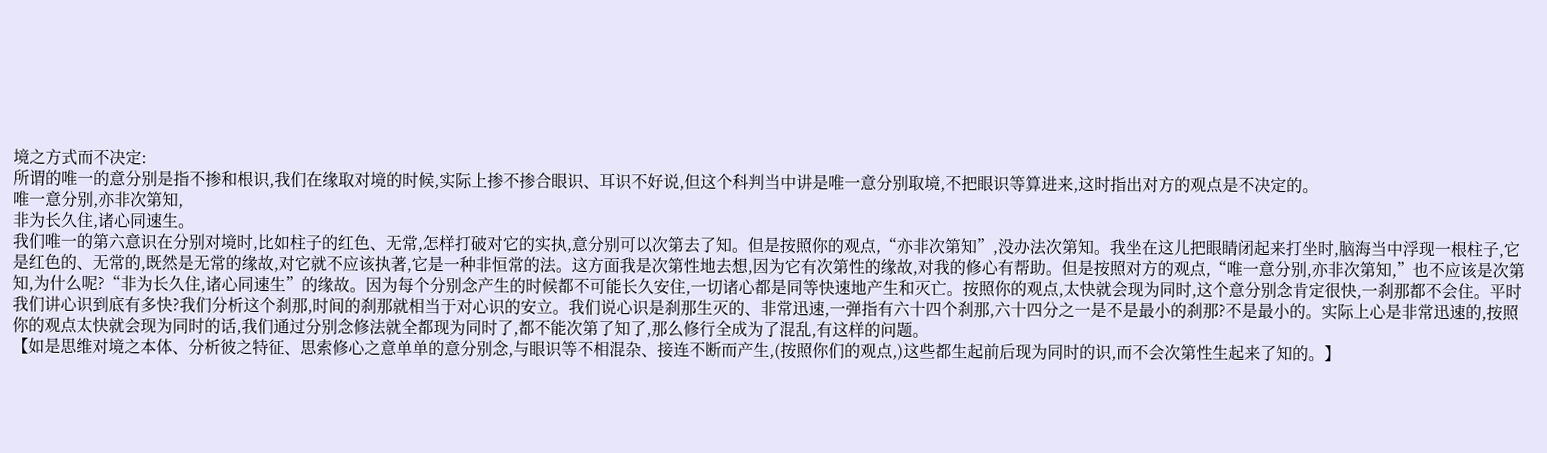境之方式而不决定:
所谓的唯一的意分别是指不掺和根识,我们在缘取对境的时候,实际上掺不掺合眼识、耳识不好说,但这个科判当中讲是唯一意分别取境,不把眼识等算进来,这时指出对方的观点是不决定的。
唯一意分别,亦非次第知,
非为长久住,诸心同速生。
我们唯一的第六意识在分别对境时,比如柱子的红色、无常,怎样打破对它的实执,意分别可以次第去了知。但是按照你的观点,“亦非次第知”,没办法次第知。我坐在这儿把眼睛闭起来打坐时,脑海当中浮现一根柱子,它是红色的、无常的,既然是无常的缘故,对它就不应该执著,它是一种非恒常的法。这方面我是次第性地去想,因为它有次第性的缘故,对我的修心有帮助。但是按照对方的观点,“唯一意分别,亦非次第知,”也不应该是次第知,为什么呢?“非为长久住,诸心同速生”的缘故。因为每个分别念产生的时候都不可能长久安住,一切诸心都是同等快速地产生和灭亡。按照你的观点,太快就会现为同时,这个意分别念肯定很快,一刹那都不会住。平时我们讲心识到底有多快?我们分析这个刹那,时间的刹那就相当于对心识的安立。我们说心识是刹那生灭的、非常迅速,一弹指有六十四个刹那,六十四分之一是不是最小的刹那?不是最小的。实际上心是非常迅速的,按照你的观点太快就会现为同时的话,我们通过分别念修法就全都现为同时了,都不能次第了知了,那么修行全成为了混乱,有这样的问题。
【如是思维对境之本体、分析彼之特征、思索修心之意单单的意分别念,与眼识等不相混杂、接连不断而产生,(按照你们的观点,)这些都生起前后现为同时的识,而不会次第性生起来了知的。】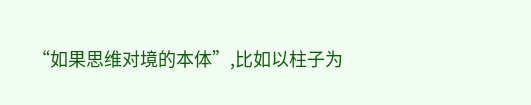“如果思维对境的本体”,比如以柱子为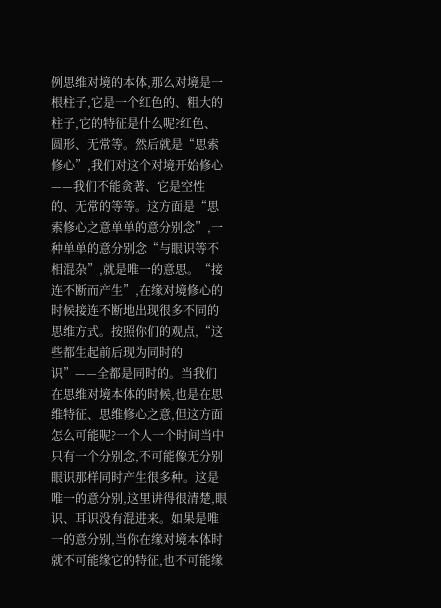例思维对境的本体,那么对境是一根柱子,它是一个红色的、粗大的柱子,它的特征是什么呢?红色、圆形、无常等。然后就是“思索修心”,我们对这个对境开始修心——我们不能贪著、它是空性的、无常的等等。这方面是“思索修心之意单单的意分别念”,一种单单的意分别念“与眼识等不相混杂”,就是唯一的意思。“接连不断而产生”,在缘对境修心的时候接连不断地出现很多不同的思维方式。按照你们的观点,“这些都生起前后现为同时的识”——全都是同时的。当我们在思维对境本体的时候,也是在思维特征、思维修心之意,但这方面怎么可能呢?一个人一个时间当中只有一个分别念,不可能像无分别眼识那样同时产生很多种。这是唯一的意分别,这里讲得很清楚,眼识、耳识没有混进来。如果是唯一的意分别,当你在缘对境本体时就不可能缘它的特征,也不可能缘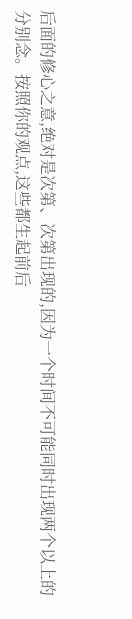后面的修心之意,绝对是次第、次第出现的,因为一个时间不可能同时出现两个以上的分别念。按照你的观点,这些都生起前后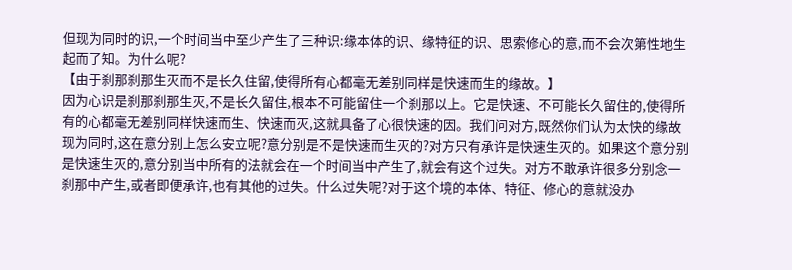但现为同时的识,一个时间当中至少产生了三种识:缘本体的识、缘特征的识、思索修心的意,而不会次第性地生起而了知。为什么呢?
【由于刹那刹那生灭而不是长久住留,使得所有心都毫无差别同样是快速而生的缘故。】
因为心识是刹那刹那生灭,不是长久留住,根本不可能留住一个刹那以上。它是快速、不可能长久留住的,使得所有的心都毫无差别同样快速而生、快速而灭,这就具备了心很快速的因。我们问对方,既然你们认为太快的缘故现为同时,这在意分别上怎么安立呢?意分别是不是快速而生灭的?对方只有承许是快速生灭的。如果这个意分别是快速生灭的,意分别当中所有的法就会在一个时间当中产生了,就会有这个过失。对方不敢承许很多分别念一刹那中产生,或者即便承许,也有其他的过失。什么过失呢?对于这个境的本体、特征、修心的意就没办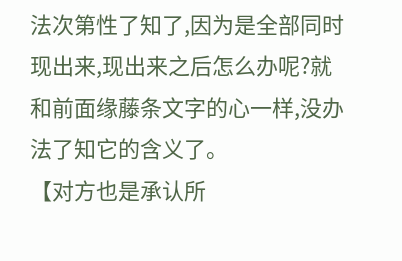法次第性了知了,因为是全部同时现出来,现出来之后怎么办呢?就和前面缘藤条文字的心一样,没办法了知它的含义了。
【对方也是承认所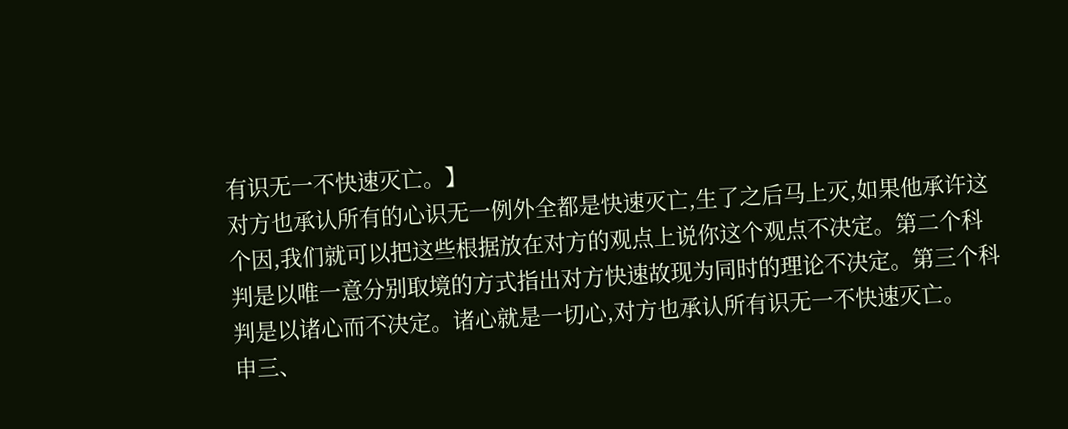有识无一不快速灭亡。】
对方也承认所有的心识无一例外全都是快速灭亡,生了之后马上灭,如果他承许这个因,我们就可以把这些根据放在对方的观点上说你这个观点不决定。第二个科判是以唯一意分别取境的方式指出对方快速故现为同时的理论不决定。第三个科判是以诸心而不决定。诸心就是一切心,对方也承认所有识无一不快速灭亡。
申三、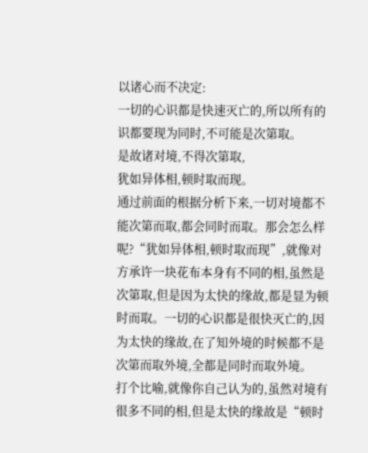以诸心而不决定:
一切的心识都是快速灭亡的,所以所有的识都要现为同时,不可能是次第取。
是故诸对境,不得次第取,
犹如异体相,顿时取而现。
通过前面的根据分析下来,一切对境都不能次第而取,都会同时而取。那会怎么样呢?“犹如异体相,顿时取而现”,就像对方承许一块花布本身有不同的相,虽然是次第取,但是因为太快的缘故,都是显为顿时而取。一切的心识都是很快灭亡的,因为太快的缘故,在了知外境的时候都不是次第而取外境,全都是同时而取外境。
打个比喻,就像你自己认为的,虽然对境有很多不同的相,但是太快的缘故是“顿时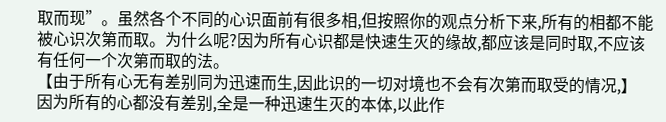取而现”。虽然各个不同的心识面前有很多相,但按照你的观点分析下来,所有的相都不能被心识次第而取。为什么呢?因为所有心识都是快速生灭的缘故,都应该是同时取,不应该有任何一个次第而取的法。
【由于所有心无有差别同为迅速而生,因此识的一切对境也不会有次第而取受的情况,】
因为所有的心都没有差别,全是一种迅速生灭的本体,以此作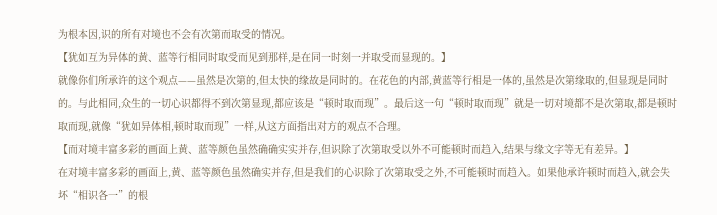为根本因,识的所有对境也不会有次第而取受的情况。
【犹如互为异体的黄、蓝等行相同时取受而见到那样,是在同一时刻一并取受而显现的。】
就像你们所承许的这个观点——虽然是次第的,但太快的缘故是同时的。在花色的内部,黄蓝等行相是一体的,虽然是次第缘取的,但显现是同时的。与此相同,众生的一切心识都得不到次第显现,都应该是“顿时取而现”。最后这一句“顿时取而现”就是一切对境都不是次第取,都是顿时取而现,就像“犹如异体相,顿时取而现”一样,从这方面指出对方的观点不合理。
【而对境丰富多彩的画面上黄、蓝等颜色虽然确确实实并存,但识除了次第取受以外不可能顿时而趋入,结果与缘文字等无有差异。】
在对境丰富多彩的画面上,黄、蓝等颜色虽然确实并存,但是我们的心识除了次第取受之外,不可能顿时而趋入。如果他承许顿时而趋入,就会失坏“相识各一”的根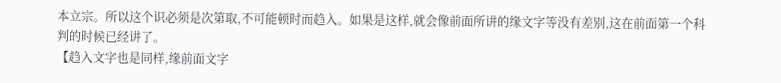本立宗。所以这个识必须是次第取,不可能顿时而趋入。如果是这样,就会像前面所讲的缘文字等没有差别,这在前面第一个科判的时候已经讲了。
【趋入文字也是同样,缘前面文字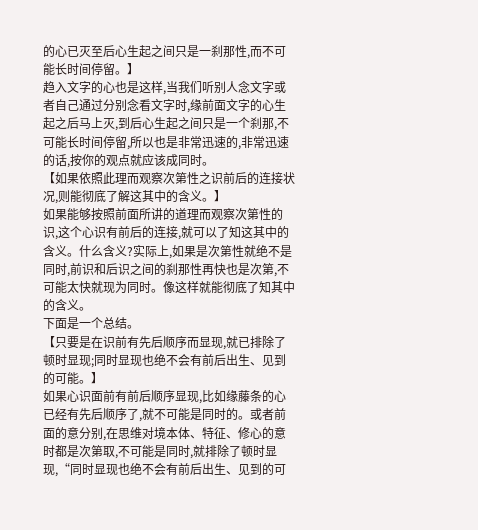的心已灭至后心生起之间只是一刹那性,而不可能长时间停留。】
趋入文字的心也是这样,当我们听别人念文字或者自己通过分别念看文字时,缘前面文字的心生起之后马上灭,到后心生起之间只是一个刹那,不可能长时间停留,所以也是非常迅速的,非常迅速的话,按你的观点就应该成同时。
【如果依照此理而观察次第性之识前后的连接状况,则能彻底了解这其中的含义。】
如果能够按照前面所讲的道理而观察次第性的识,这个心识有前后的连接,就可以了知这其中的含义。什么含义?实际上,如果是次第性就绝不是同时,前识和后识之间的刹那性再快也是次第,不可能太快就现为同时。像这样就能彻底了知其中的含义。
下面是一个总结。
【只要是在识前有先后顺序而显现,就已排除了顿时显现;同时显现也绝不会有前后出生、见到的可能。】
如果心识面前有前后顺序显现,比如缘藤条的心已经有先后顺序了,就不可能是同时的。或者前面的意分别,在思维对境本体、特征、修心的意时都是次第取,不可能是同时,就排除了顿时显现,“同时显现也绝不会有前后出生、见到的可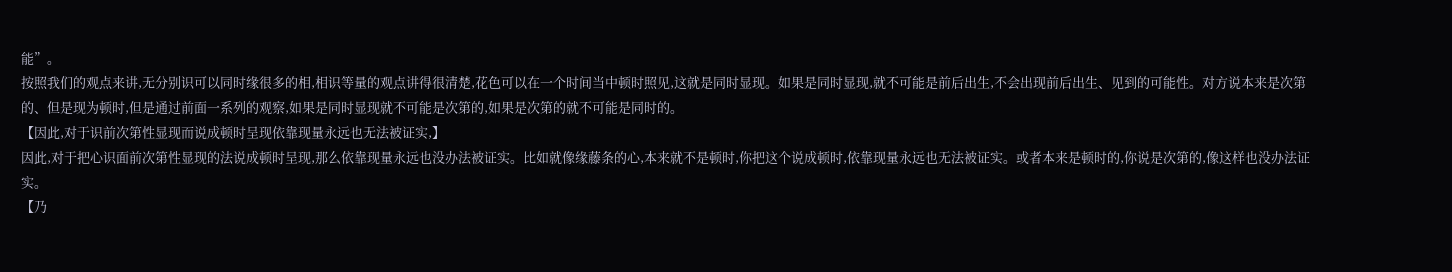能”。
按照我们的观点来讲,无分别识可以同时缘很多的相,相识等量的观点讲得很清楚,花色可以在一个时间当中顿时照见,这就是同时显现。如果是同时显现,就不可能是前后出生,不会出现前后出生、见到的可能性。对方说本来是次第的、但是现为顿时,但是通过前面一系列的观察,如果是同时显现就不可能是次第的,如果是次第的就不可能是同时的。
【因此,对于识前次第性显现而说成顿时呈现依靠现量永远也无法被证实,】
因此,对于把心识面前次第性显现的法说成顿时呈现,那么依靠现量永远也没办法被证实。比如就像缘藤条的心,本来就不是顿时,你把这个说成顿时,依靠现量永远也无法被证实。或者本来是顿时的,你说是次第的,像这样也没办法证实。
【乃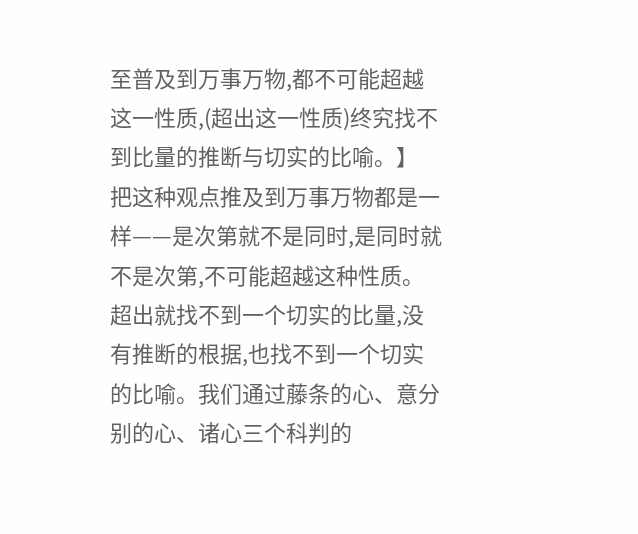至普及到万事万物,都不可能超越这一性质,(超出这一性质)终究找不到比量的推断与切实的比喻。】
把这种观点推及到万事万物都是一样——是次第就不是同时,是同时就不是次第,不可能超越这种性质。超出就找不到一个切实的比量,没有推断的根据,也找不到一个切实的比喻。我们通过藤条的心、意分别的心、诸心三个科判的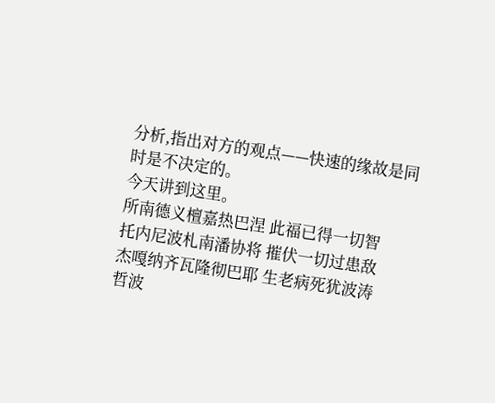分析,指出对方的观点——快速的缘故是同时是不决定的。
今天讲到这里。
所南德义檀嘉热巴涅 此福已得一切智
托内尼波札南潘协将 摧伏一切过患敌
杰嘎纳齐瓦隆彻巴耶 生老病死犹波涛
哲波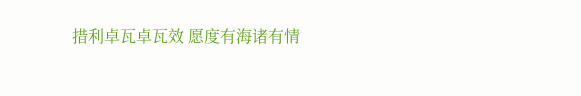措利卓瓦卓瓦效 愿度有海诸有情